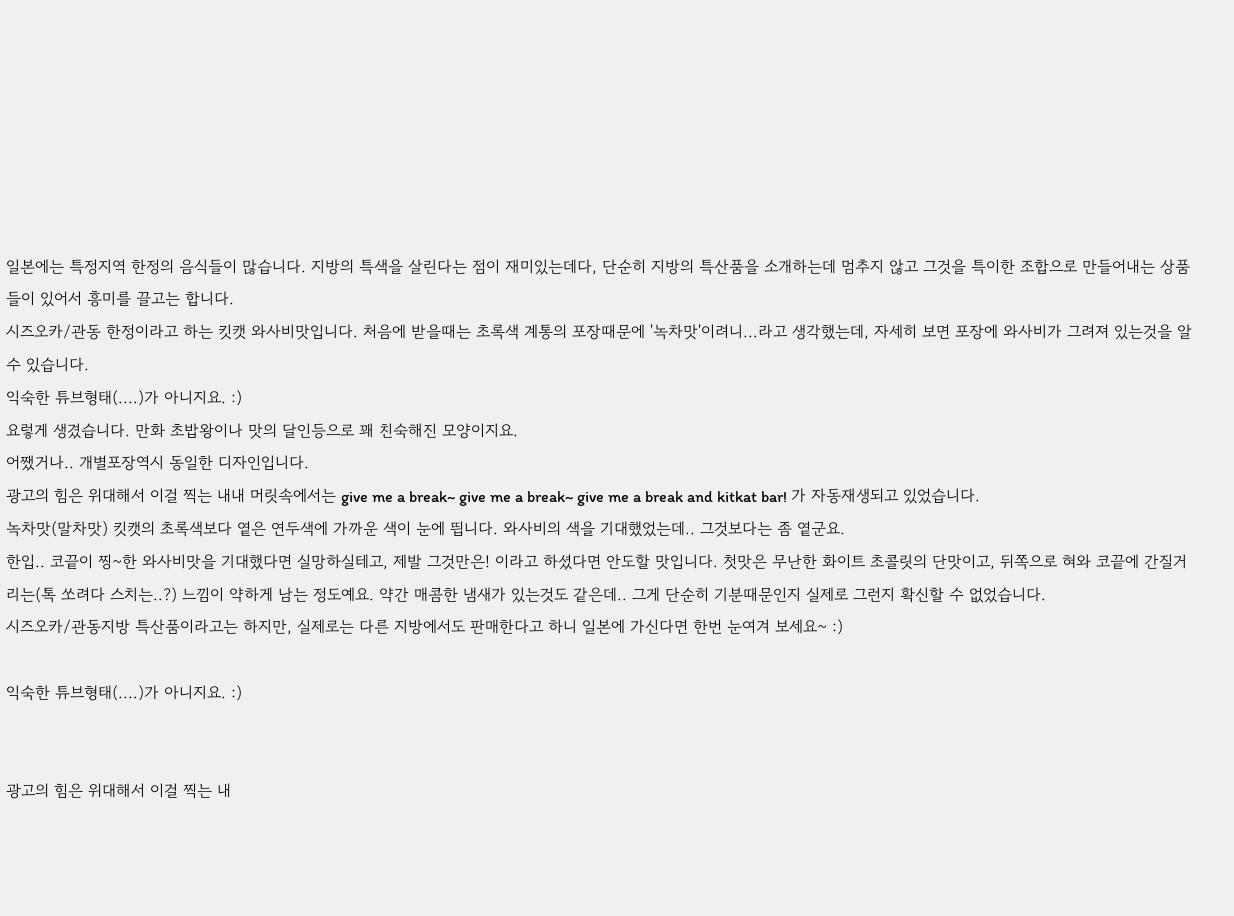일본에는 특정지역 한정의 음식들이 많습니다. 지방의 특색을 살린다는 점이 재미있는데다, 단순히 지방의 특산품을 소개하는데 멈추지 않고 그것을 특이한 조합으로 만들어내는 상품들이 있어서 흥미를 끌고는 합니다.
시즈오카/관동 한정이라고 하는 킷캣 와사비맛입니다. 처음에 받을때는 초록색 계통의 포장때문에 '녹차맛'이려니...라고 생각했는데, 자세히 보면 포장에 와사비가 그려져 있는것을 알 수 있습니다.
익숙한 튜브형태(....)가 아니지요. :)
요렇게 생겼습니다. 만화 초밥왕이나 맛의 달인등으로 꽤 친숙해진 모양이지요.
어쨌거나.. 개별포장역시 동일한 디자인입니다.
광고의 힘은 위대해서 이걸 찍는 내내 머릿속에서는 give me a break~ give me a break~ give me a break and kitkat bar! 가 자동재생되고 있었습니다.
녹차맛(말차맛) 킷캣의 초록색보다 옅은 연두색에 가까운 색이 눈에 띕니다. 와사비의 색을 기대했었는데.. 그것보다는 좀 옅군요.
한입.. 코끝이 찡~한 와사비맛을 기대했다면 실망하실테고, 제발 그것만은! 이라고 하셨다면 안도할 맛입니다. 첫맛은 무난한 화이트 초콜릿의 단맛이고, 뒤쪽으로 혀와 코끝에 간질거리는(톡 쏘려다 스치는..?) 느낌이 약하게 남는 정도예요. 약간 매콤한 냄새가 있는것도 같은데.. 그게 단순히 기분때문인지 실제로 그런지 확신할 수 없었습니다.
시즈오카/관동지방 특산품이라고는 하지만, 실제로는 다른 지방에서도 판매한다고 하니 일본에 가신다면 한번 눈여겨 보세요~ :)

익숙한 튜브형태(....)가 아니지요. :)


광고의 힘은 위대해서 이걸 찍는 내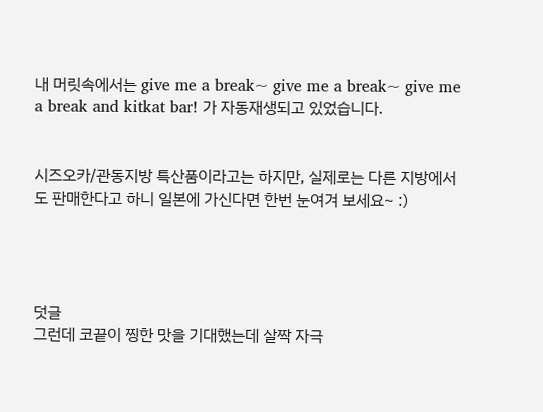내 머릿속에서는 give me a break~ give me a break~ give me a break and kitkat bar! 가 자동재생되고 있었습니다.


시즈오카/관동지방 특산품이라고는 하지만, 실제로는 다른 지방에서도 판매한다고 하니 일본에 가신다면 한번 눈여겨 보세요~ :)




덧글
그런데 코끝이 찡한 맛을 기대했는데 살짝 자극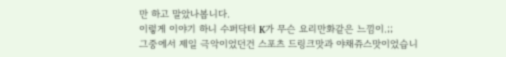만 하고 말았나봅니다.
이렇게 이야기 하니 수퍼닥터 K가 무슨 요리만화같은 느낌이.;;
그중에서 제일 극악이었던건 스포츠 드링크맛과 야채쥬스맛이었습니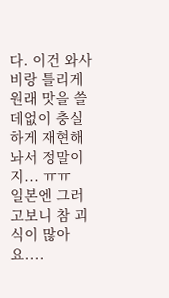다. 이건 와사비랑 틀리게 원래 맛을 쓸데없이 충실하게 재현해놔서 정말이지... ㅠㅠ
일본엔 그러고보니 참 괴식이 많아요....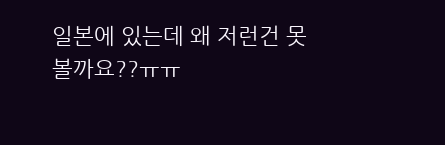일본에 있는데 왜 저런건 못 볼까요??ㅠㅠ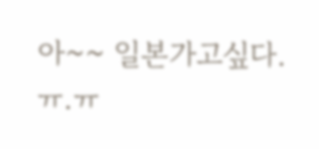아~~ 일본가고싶다. ㅠ.ㅠ